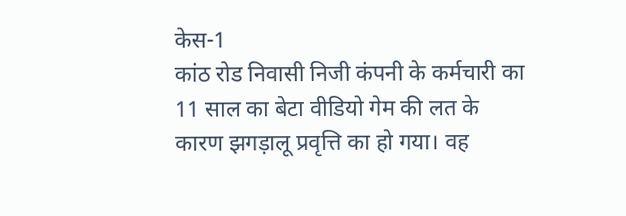केस-1
कांठ रोड निवासी निजी कंपनी के कर्मचारी का 11 साल का बेटा वीडियो गेम की लत के कारण झगड़ालू प्रवृत्ति का हो गया। वह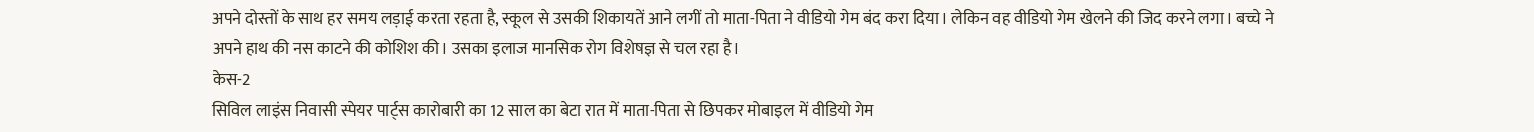अपने दोस्तों के साथ हर समय लड़ाई करता रहता है, स्कूल से उसकी शिकायतें आने लगीं तो माता-पिता ने वीडियो गेम बंद करा दिया। लेकिन वह वीडियो गेम खेलने की जिद करने लगा। बच्चे ने अपने हाथ की नस काटने की कोशिश की। उसका इलाज मानसिक रोग विशेषज्ञ से चल रहा है।
केस-2
सिविल लाइंस निवासी स्पेयर पार्ट्स कारोबारी का 12 साल का बेटा रात में माता-पिता से छिपकर मोबाइल में वीडियो गेम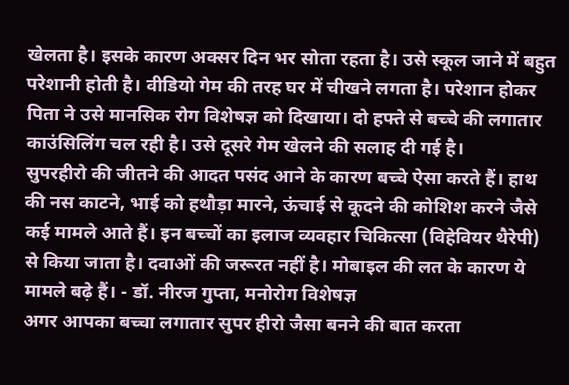खेलता है। इसके कारण अक्सर दिन भर सोता रहता है। उसे स्कूल जाने में बहुत परेशानी होती है। वीडियो गेम की तरह घर में चीखने लगता है। परेशान होकर पिता ने उसे मानसिक रोग विशेषज्ञ को दिखाया। दो हफ्ते से बच्चे की लगातार काउंसिलिंग चल रही है। उसे दूसरे गेम खेलने की सलाह दी गई है।
सुपरहीरो की जीतने की आदत पसंद आने के कारण बच्चे ऐसा करते हैं। हाथ की नस काटने, भाई को हथौड़ा मारने, ऊंचाई से कूदने की कोशिश करने जैसे कई मामले आते हैं। इन बच्चों का इलाज व्यवहार चिकित्सा (विहेवियर थैरेपी) से किया जाता है। दवाओं की जरूरत नहीं है। मोबाइल की लत के कारण ये मामले बढ़े हैं। - डॉ. नीरज गुप्ता, मनोरोग विशेषज्ञ
अगर आपका बच्चा लगातार सुपर हीरो जैसा बनने की बात करता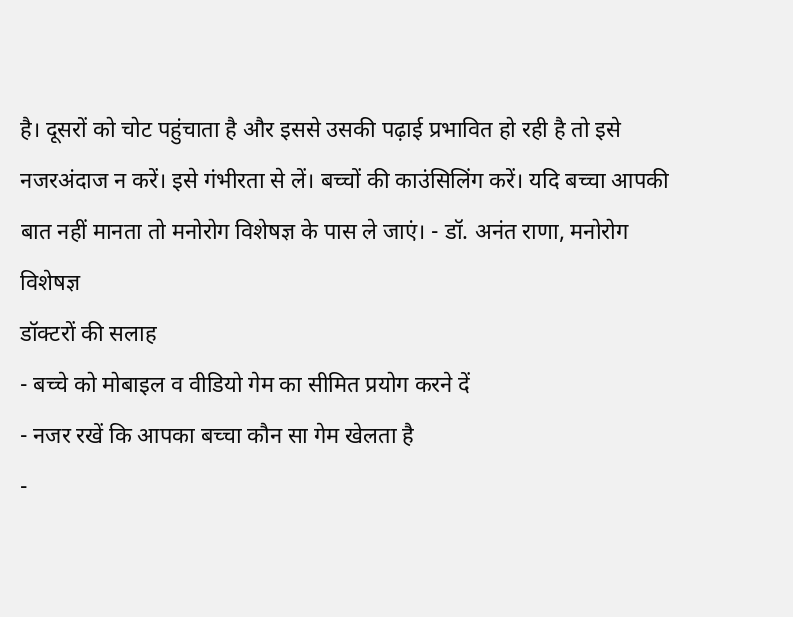है। दूसरों को चोट पहुंचाता है और इससे उसकी पढ़ाई प्रभावित हो रही है तो इसे नजरअंदाज न करें। इसे गंभीरता से लें। बच्चों की काउंसिलिंग करें। यदि बच्चा आपकी बात नहीं मानता तो मनोरोग विशेषज्ञ के पास ले जाएं। - डॉ. अनंत राणा, मनोरोग विशेषज्ञ
डॉक्टरों की सलाह
- बच्चे को मोबाइल व वीडियो गेम का सीमित प्रयोग करने दें
- नजर रखें कि आपका बच्चा कौन सा गेम खेलता है
-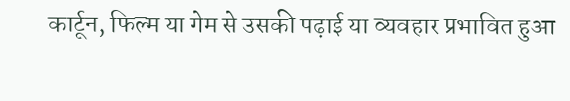कार्टून, फिल्म या गेम से उसकी पढ़ाई या व्यवहार प्रभावित हुआ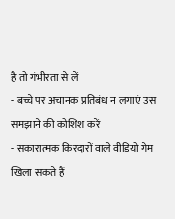है तो गंभीरता से लें
- बच्चे पर अचानक प्रतिबंध न लगाएं उस समझाने की कोशिश करें
- सकारात्मक किरदारों वाले वीडियो गेम खिला सकते हैं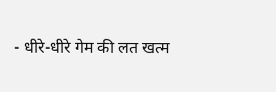- धीरे-धीरे गेम की लत खत्म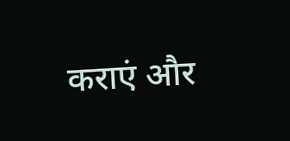कराएं और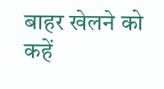बाहर खेलने को कहें